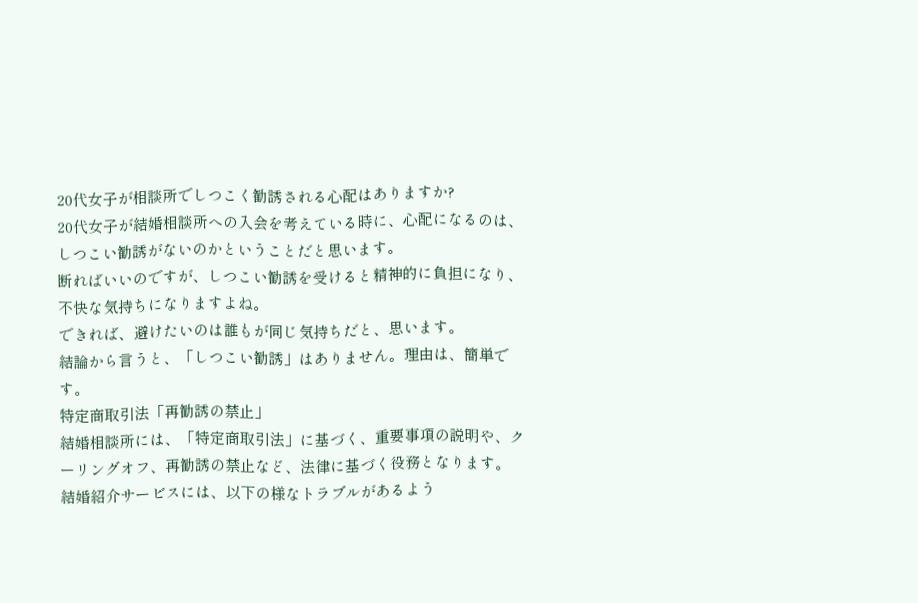20代女子が相談所でしつこく勧誘される心配はありますか?
20代女子が結婚相談所への入会を考えている時に、心配になるのは、しつこい勧誘がないのかということだと思います。
断ればいいのですが、しつこい勧誘を受けると精神的に負担になり、不快な気持ちになりますよね。
できれば、避けたいのは誰もが同じ気持ちだと、思います。
結論から言うと、「しつこい勧誘」はありません。理由は、簡単です。
特定商取引法「再勧誘の禁止」
結婚相談所には、「特定商取引法」に基づく、重要事項の説明や、クーリングオフ、再勧誘の禁止など、法律に基づく役務となります。
結婚紹介サービスには、以下の様なトラブルがあるよう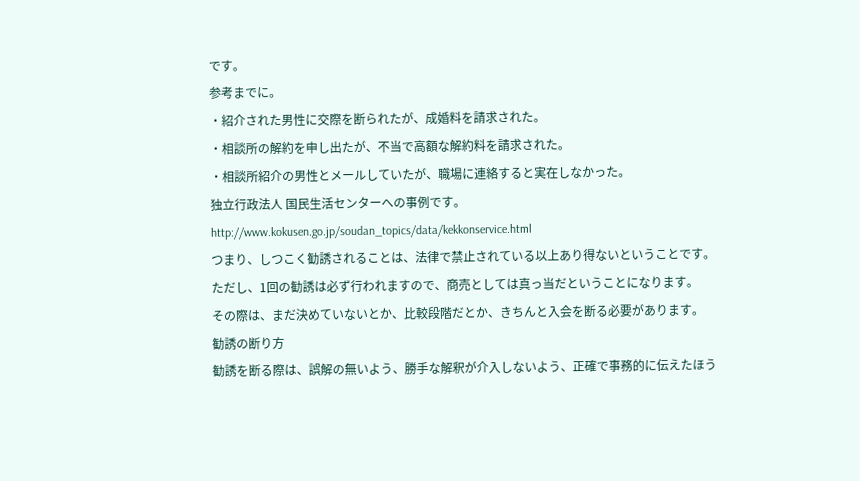です。
参考までに。
・紹介された男性に交際を断られたが、成婚料を請求された。
・相談所の解約を申し出たが、不当で高額な解約料を請求された。
・相談所紹介の男性とメールしていたが、職場に連絡すると実在しなかった。
独立行政法人 国民生活センターへの事例です。
http://www.kokusen.go.jp/soudan_topics/data/kekkonservice.html
つまり、しつこく勧誘されることは、法律で禁止されている以上あり得ないということです。
ただし、1回の勧誘は必ず行われますので、商売としては真っ当だということになります。
その際は、まだ決めていないとか、比較段階だとか、きちんと入会を断る必要があります。
勧誘の断り方
勧誘を断る際は、誤解の無いよう、勝手な解釈が介入しないよう、正確で事務的に伝えたほう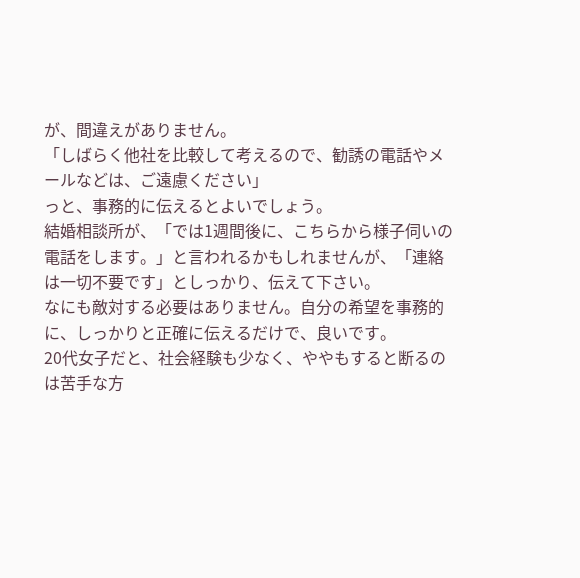が、間違えがありません。
「しばらく他社を比較して考えるので、勧誘の電話やメールなどは、ご遠慮ください」
っと、事務的に伝えるとよいでしょう。
結婚相談所が、「では1週間後に、こちらから様子伺いの電話をします。」と言われるかもしれませんが、「連絡は一切不要です」としっかり、伝えて下さい。
なにも敵対する必要はありません。自分の希望を事務的に、しっかりと正確に伝えるだけで、良いです。
20代女子だと、社会経験も少なく、ややもすると断るのは苦手な方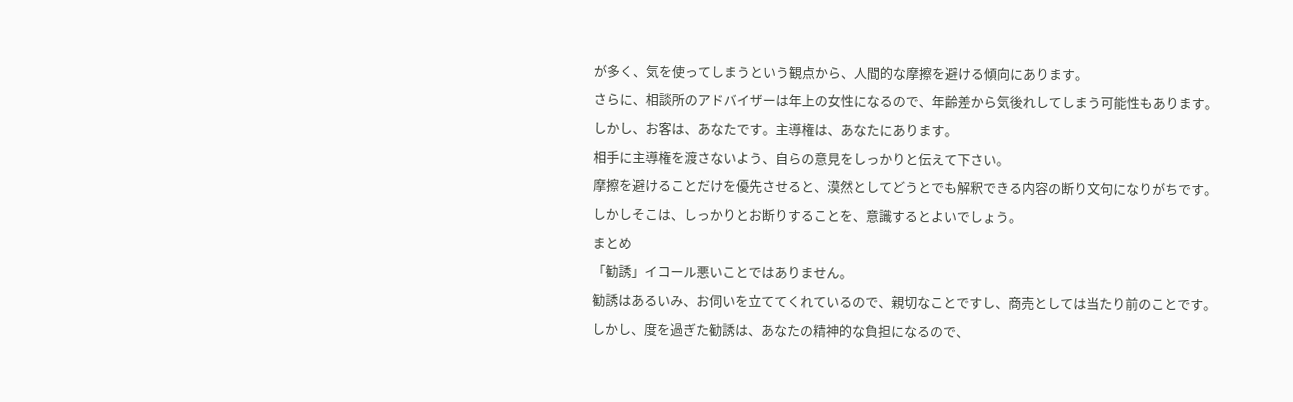が多く、気を使ってしまうという観点から、人間的な摩擦を避ける傾向にあります。
さらに、相談所のアドバイザーは年上の女性になるので、年齢差から気後れしてしまう可能性もあります。
しかし、お客は、あなたです。主導権は、あなたにあります。
相手に主導権を渡さないよう、自らの意見をしっかりと伝えて下さい。
摩擦を避けることだけを優先させると、漠然としてどうとでも解釈できる内容の断り文句になりがちです。
しかしそこは、しっかりとお断りすることを、意識するとよいでしょう。
まとめ
「勧誘」イコール悪いことではありません。
勧誘はあるいみ、お伺いを立ててくれているので、親切なことですし、商売としては当たり前のことです。
しかし、度を過ぎた勧誘は、あなたの精神的な負担になるので、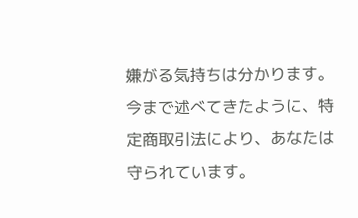嫌がる気持ちは分かります。
今まで述べてきたように、特定商取引法により、あなたは守られています。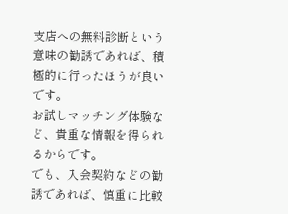支店への無料診断という意味の勧誘であれば、積極的に行ったほうが良いです。
お試しマッチング体験など、貴重な情報を得られるからです。
でも、入会契約などの勧誘であれば、慎重に比較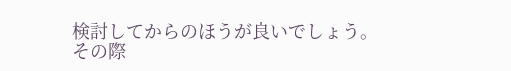検討してからのほうが良いでしょう。
その際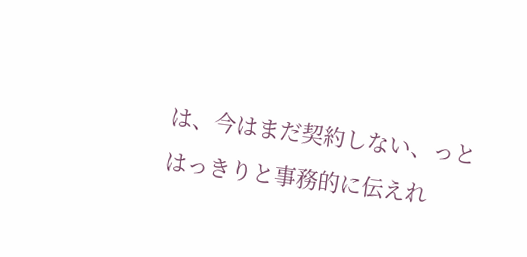は、今はまだ契約しない、っとはっきりと事務的に伝えれ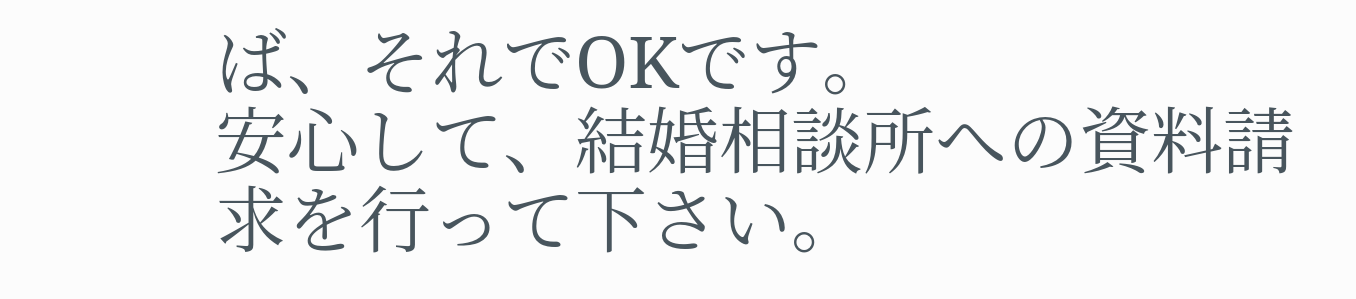ば、それでOKです。
安心して、結婚相談所への資料請求を行って下さい。